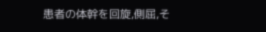患者の体幹を回旋,側屈,そ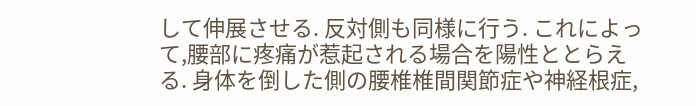して伸展させる. 反対側も同様に行う. これによって,腰部に疼痛が惹起される場合を陽性ととらえる. 身体を倒した側の腰椎椎間関節症や神経根症,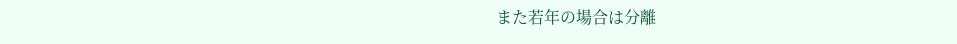また若年の場合は分離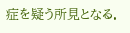症を疑う所見となる.